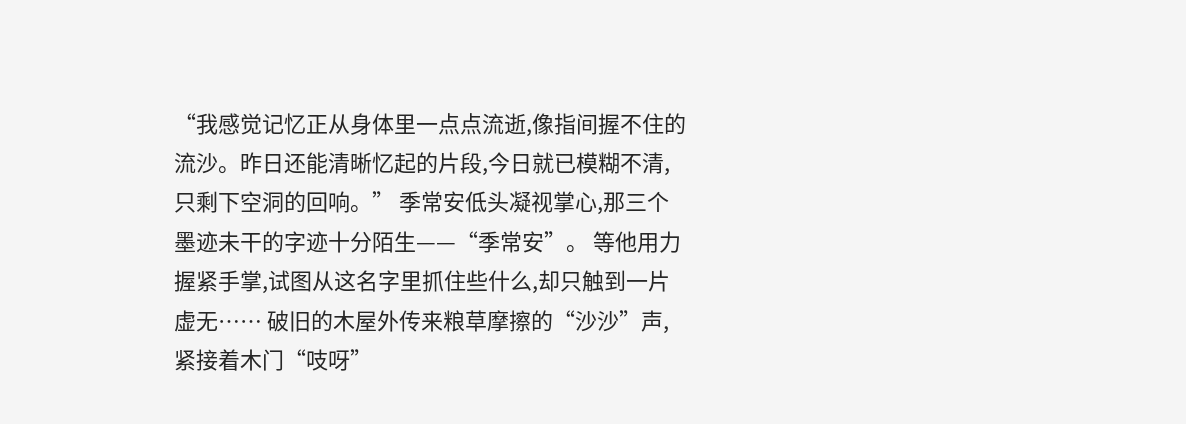“我感觉记忆正从身体里一点点流逝,像指间握不住的流沙。昨日还能清晰忆起的片段,今日就已模糊不清,只剩下空洞的回响。” 季常安低头凝视掌心,那三个墨迹未干的字迹十分陌生——“季常安”。 等他用力握紧手掌,试图从这名字里抓住些什么,却只触到一片虚无…… 破旧的木屋外传来粮草摩擦的“沙沙”声,紧接着木门“吱呀”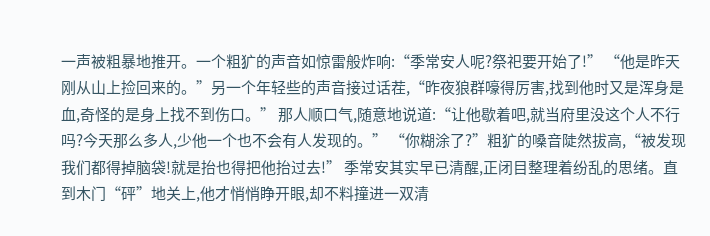一声被粗暴地推开。一个粗犷的声音如惊雷般炸响:“季常安人呢?祭祀要开始了!” “他是昨天刚从山上捡回来的。”另一个年轻些的声音接过话茬,“昨夜狼群嚎得厉害,找到他时又是浑身是血,奇怪的是身上找不到伤口。” 那人顺口气,随意地说道:“让他歇着吧,就当府里没这个人不行吗?今天那么多人,少他一个也不会有人发现的。” “你糊涂了?”粗犷的嗓音陡然拔高,“被发现我们都得掉脑袋!就是抬也得把他抬过去!” 季常安其实早已清醒,正闭目整理着纷乱的思绪。直到木门“砰”地关上,他才悄悄睁开眼,却不料撞进一双清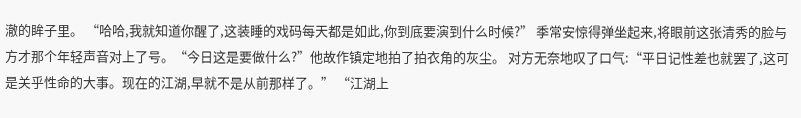澈的眸子里。 “哈哈,我就知道你醒了,这装睡的戏码每天都是如此,你到底要演到什么时候?” 季常安惊得弹坐起来,将眼前这张清秀的脸与方才那个年轻声音对上了号。“今日这是要做什么?”他故作镇定地拍了拍衣角的灰尘。 对方无奈地叹了口气:“平日记性差也就罢了,这可是关乎性命的大事。现在的江湖,早就不是从前那样了。” “江湖上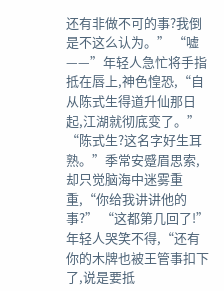还有非做不可的事?我倒是不这么认为。” “嘘——”年轻人急忙将手指抵在唇上,神色惶恐,“自从陈式生得道升仙那日起,江湖就彻底变了。” “陈式生?这名字好生耳熟。”季常安蹙眉思索,却只觉脑海中迷雾重重,“你给我讲讲他的事?” “这都第几回了!”年轻人哭笑不得,“还有你的木牌也被王管事扣下了,说是要抵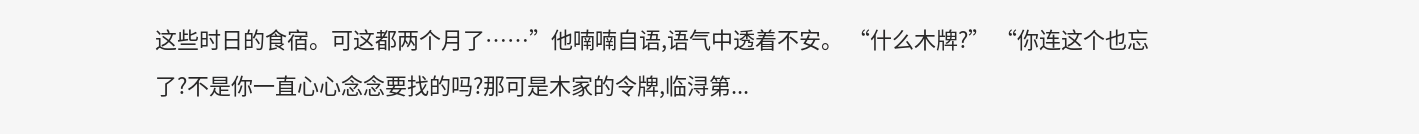这些时日的食宿。可这都两个月了……”他喃喃自语,语气中透着不安。 “什么木牌?” “你连这个也忘了?不是你一直心心念念要找的吗?那可是木家的令牌,临浔第...